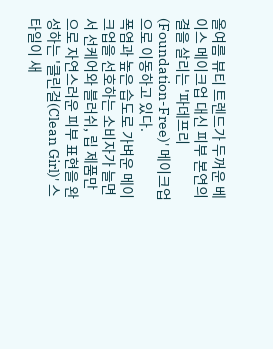올여름 뷰티 트렌드가 두꺼운 베이스 메이크업 대신 피부 본연의 결을 살리는 '파데프리(Foundation-Free)' 메이크업으로 이동하고 있다.
폭염과 높은 습도로 가벼운 메이크업을 선호하는 소비자가 늘면서 선케어와 블러쉬, 립 제품만으로 자연스러운 피부 표현을 완성하는 '클린걸(Clean Girl)' 스타일이 새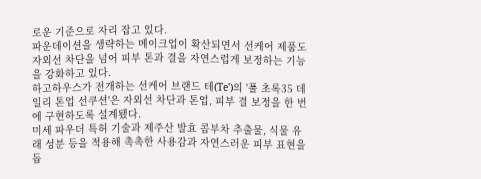로운 기준으로 자리 잡고 있다.
파운데이션을 생략하는 메이크업이 확산되면서 선케어 제품도 자외선 차단을 넘어 피부 톤과 결을 자연스럽게 보정하는 기능을 강화하고 있다.
하고하우스가 전개하는 선케어 브랜드 테(Te')의 '풀 초록35 데일리 톤업 선쿠션'은 자외선 차단과 톤업, 피부 결 보정을 한 번에 구현하도록 설계됐다.
미세 파우더 특허 기술과 제주산 발효 콤부차 추출물, 식물 유래 성분 등을 적용해 촉촉한 사용감과 자연스러운 피부 표현을 돕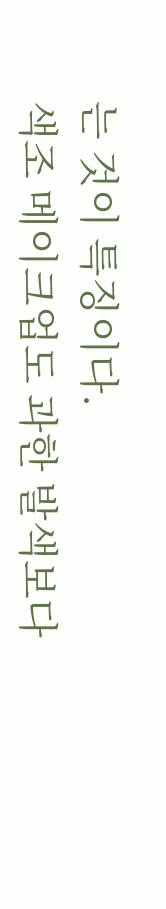는 것이 특징이다.
색조 메이크업도 과한 발색보다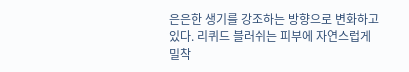은은한 생기를 강조하는 방향으로 변화하고 있다. 리퀴드 블러쉬는 피부에 자연스럽게 밀착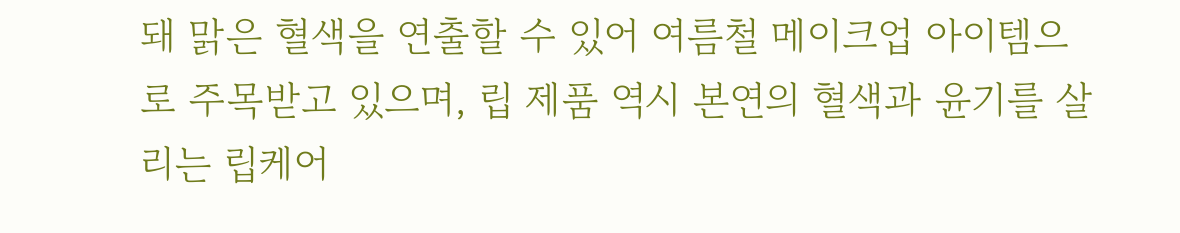돼 맑은 혈색을 연출할 수 있어 여름철 메이크업 아이템으로 주목받고 있으며, 립 제품 역시 본연의 혈색과 윤기를 살리는 립케어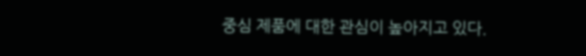중심 제품에 대한 관심이 높아지고 있다.